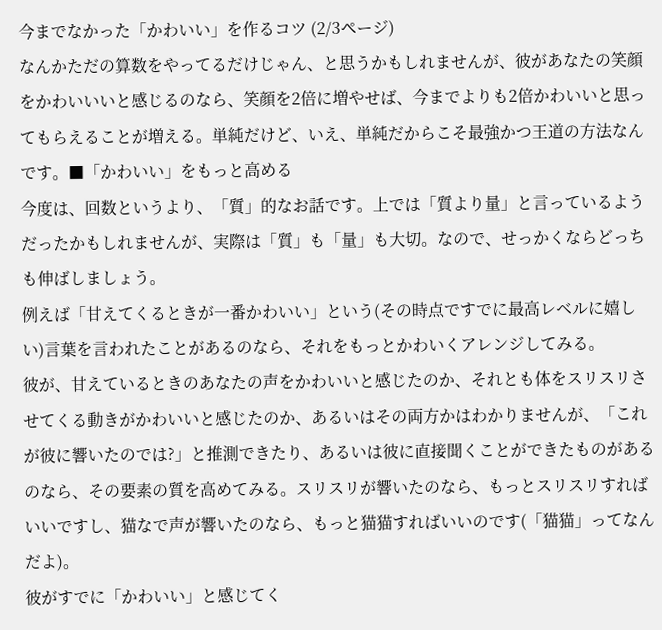今までなかった「かわいい」を作るコツ (2/3ページ)
なんかただの算数をやってるだけじゃん、と思うかもしれませんが、彼があなたの笑顔をかわいいいと感じるのなら、笑顔を2倍に増やせば、今までよりも2倍かわいいと思ってもらえることが増える。単純だけど、いえ、単純だからこそ最強かつ王道の方法なんです。■「かわいい」をもっと高める
今度は、回数というより、「質」的なお話です。上では「質より量」と言っているようだったかもしれませんが、実際は「質」も「量」も大切。なので、せっかくならどっちも伸ばしましょう。
例えば「甘えてくるときが一番かわいい」という(その時点ですでに最高レベルに嬉しい)言葉を言われたことがあるのなら、それをもっとかわいくアレンジしてみる。
彼が、甘えているときのあなたの声をかわいいと感じたのか、それとも体をスリスリさせてくる動きがかわいいと感じたのか、あるいはその両方かはわかりませんが、「これが彼に響いたのでは?」と推測できたり、あるいは彼に直接聞くことができたものがあるのなら、その要素の質を高めてみる。スリスリが響いたのなら、もっとスリスリすればいいですし、猫なで声が響いたのなら、もっと猫猫すればいいのです(「猫猫」ってなんだよ)。
彼がすでに「かわいい」と感じてく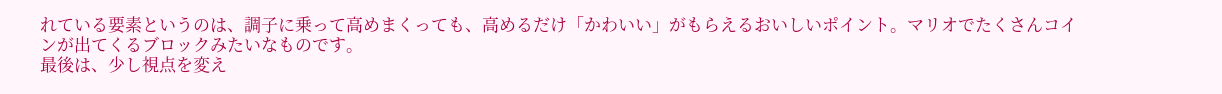れている要素というのは、調子に乗って高めまくっても、高めるだけ「かわいい」がもらえるおいしいポイント。マリオでたくさんコインが出てくるブロックみたいなものです。
最後は、少し視点を変え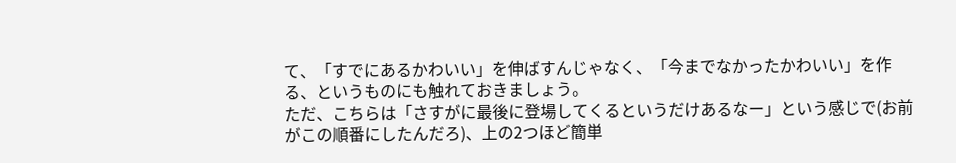て、「すでにあるかわいい」を伸ばすんじゃなく、「今までなかったかわいい」を作る、というものにも触れておきましょう。
ただ、こちらは「さすがに最後に登場してくるというだけあるなー」という感じで(お前がこの順番にしたんだろ)、上の2つほど簡単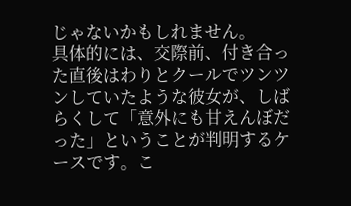じゃないかもしれません。
具体的には、交際前、付き合った直後はわりとクールでツンツンしていたような彼女が、しばらくして「意外にも甘えんぼだった」ということが判明するケースです。こ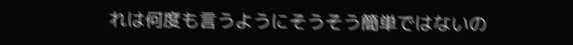れは何度も言うようにそうそう簡単ではないの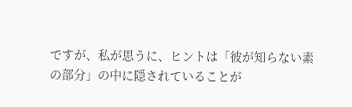ですが、私が思うに、ヒントは「彼が知らない素の部分」の中に隠されていることが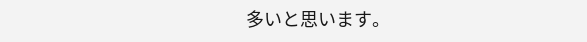多いと思います。